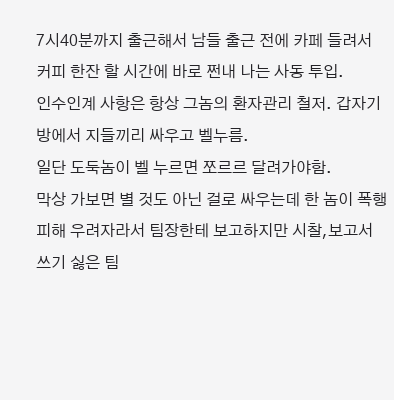7시40분까지 출근해서 남들 출근 전에 카페 들려서 커피 한잔 할 시간에 바로 쩐내 나는 사동 투입.
인수인계 사항은 항상 그놈의 환자관리 철저. 갑자기 방에서 지들끼리 싸우고 벨누름.
일단 도둑놈이 벨 누르면 쪼르르 달려가야함.
막상 가보면 별 것도 아닌 걸로 싸우는데 한 놈이 폭행피해 우려자라서 팀장한테 보고하지만 시찰,보고서 쓰기 싫은 팀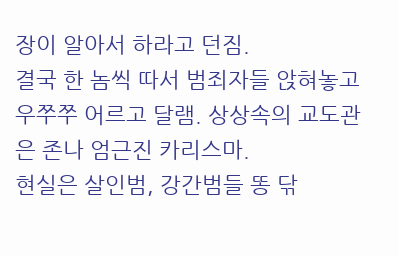장이 알아서 하라고 던짐.
결국 한 놈씩 따서 범죄자들 앉혀놓고 우쭈쭈 어르고 달램. 상상속의 교도관은 존나 엄근진 카리스마.
현실은 살인범, 강간범들 똥 닦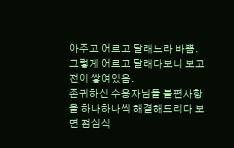아주고 어르고 달래느라 바쁨. 그렇게 어르고 달래다보니 보고전이 쌓여있음.
존귀하신 수용자님들 불편사항을 하나하나씩 해결해드리다 보면 점심식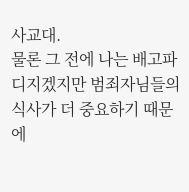사교대.
물론 그 전에 나는 배고파 디지겠지만 범죄자님들의 식사가 더 중요하기 때문에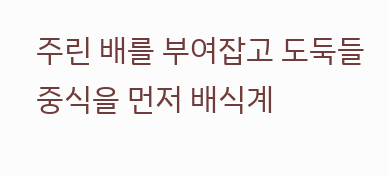주린 배를 부여잡고 도둑들 중식을 먼저 배식계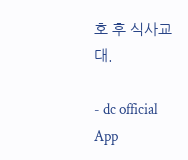호 후 식사교대.

- dc official App